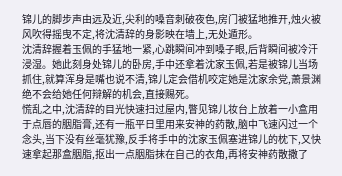锦儿的脚步声由远及近,尖利的嗓音刺破夜色,房门被猛地推开,烛火被风吹得摇曳不定,将沈清辞的身影映在墙上,无处遁形。
沈清辞握着玉佩的手猛地一紧,心跳瞬间冲到嗓子眼,后背瞬间被冷汗浸湿。她此刻身处锦儿的卧房,手中还拿着沈家玉佩,若是被锦儿当场抓住,就算浑身是嘴也说不清,锦儿定会借机咬定她是沈家余党,萧景渊绝不会给她任何辩解的机会,直接赐死。
慌乱之中,沈清辞的目光快速扫过屋内,瞥见锦儿妆台上放着一小盒用于点唇的胭脂膏,还有一瓶平日里用来安神的药散,脑中飞速闪过一个念头,当下没有丝毫犹豫,反手将手中的沈家玉佩塞进锦儿的枕下,又快速拿起那盒胭脂,抠出一点胭脂抹在自己的衣角,再将安神药散撒了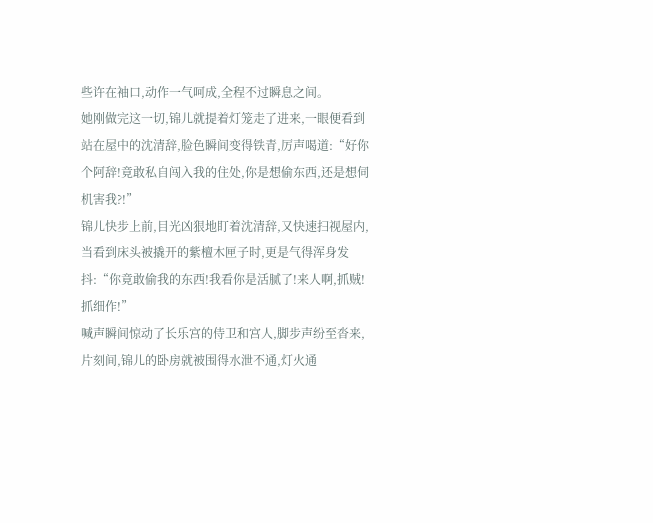些许在袖口,动作一气呵成,全程不过瞬息之间。
她刚做完这一切,锦儿就提着灯笼走了进来,一眼便看到站在屋中的沈清辞,脸色瞬间变得铁青,厉声喝道:“好你个阿辞!竟敢私自闯入我的住处,你是想偷东西,还是想伺机害我?!”
锦儿快步上前,目光凶狠地盯着沈清辞,又快速扫视屋内,当看到床头被撬开的紫檀木匣子时,更是气得浑身发抖:“你竟敢偷我的东西!我看你是活腻了!来人啊,抓贼!抓细作!”
喊声瞬间惊动了长乐宫的侍卫和宫人,脚步声纷至沓来,片刻间,锦儿的卧房就被围得水泄不通,灯火通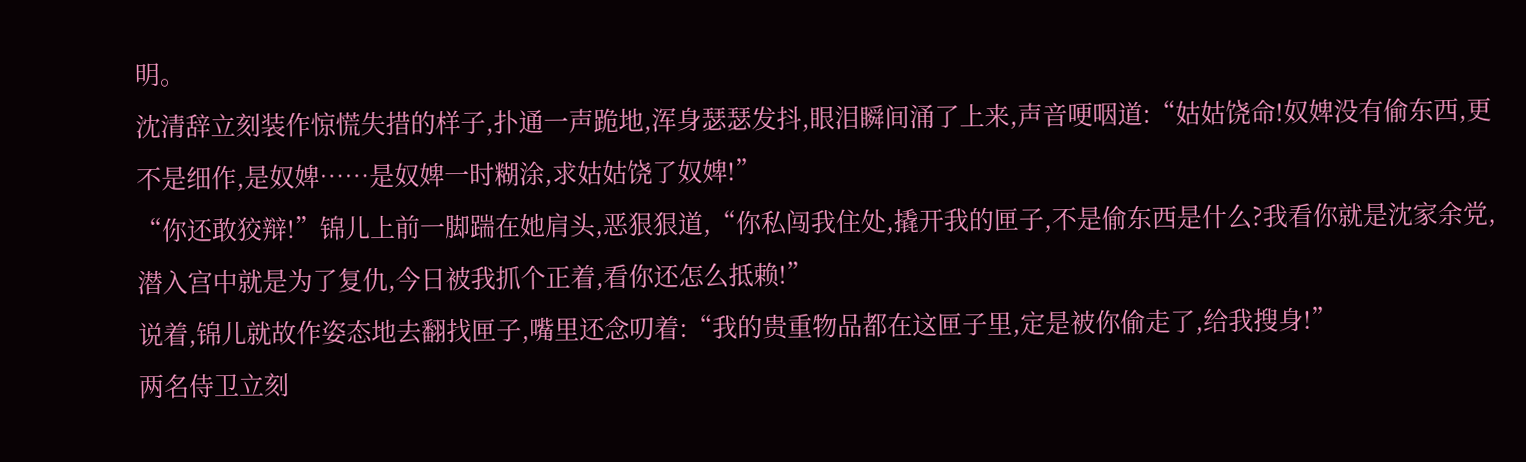明。
沈清辞立刻装作惊慌失措的样子,扑通一声跪地,浑身瑟瑟发抖,眼泪瞬间涌了上来,声音哽咽道:“姑姑饶命!奴婢没有偷东西,更不是细作,是奴婢……是奴婢一时糊涂,求姑姑饶了奴婢!”
“你还敢狡辩!”锦儿上前一脚踹在她肩头,恶狠狠道,“你私闯我住处,撬开我的匣子,不是偷东西是什么?我看你就是沈家余党,潜入宫中就是为了复仇,今日被我抓个正着,看你还怎么抵赖!”
说着,锦儿就故作姿态地去翻找匣子,嘴里还念叨着:“我的贵重物品都在这匣子里,定是被你偷走了,给我搜身!”
两名侍卫立刻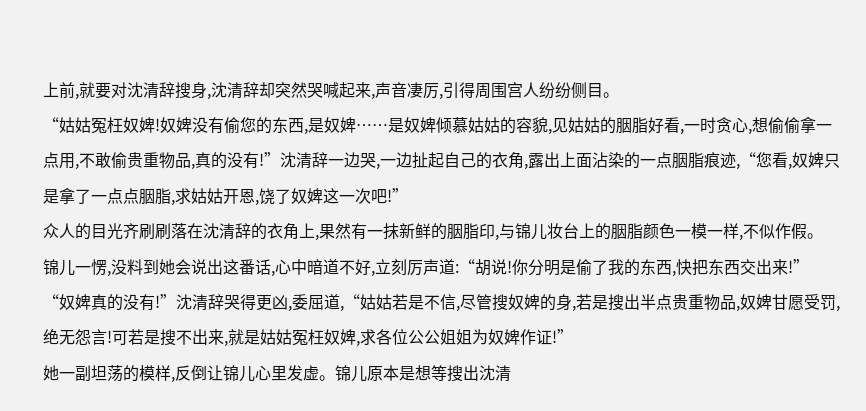上前,就要对沈清辞搜身,沈清辞却突然哭喊起来,声音凄厉,引得周围宫人纷纷侧目。
“姑姑冤枉奴婢!奴婢没有偷您的东西,是奴婢……是奴婢倾慕姑姑的容貌,见姑姑的胭脂好看,一时贪心,想偷偷拿一点用,不敢偷贵重物品,真的没有!”沈清辞一边哭,一边扯起自己的衣角,露出上面沾染的一点胭脂痕迹,“您看,奴婢只是拿了一点点胭脂,求姑姑开恩,饶了奴婢这一次吧!”
众人的目光齐刷刷落在沈清辞的衣角上,果然有一抹新鲜的胭脂印,与锦儿妆台上的胭脂颜色一模一样,不似作假。
锦儿一愣,没料到她会说出这番话,心中暗道不好,立刻厉声道:“胡说!你分明是偷了我的东西,快把东西交出来!”
“奴婢真的没有!”沈清辞哭得更凶,委屈道,“姑姑若是不信,尽管搜奴婢的身,若是搜出半点贵重物品,奴婢甘愿受罚,绝无怨言!可若是搜不出来,就是姑姑冤枉奴婢,求各位公公姐姐为奴婢作证!”
她一副坦荡的模样,反倒让锦儿心里发虚。锦儿原本是想等搜出沈清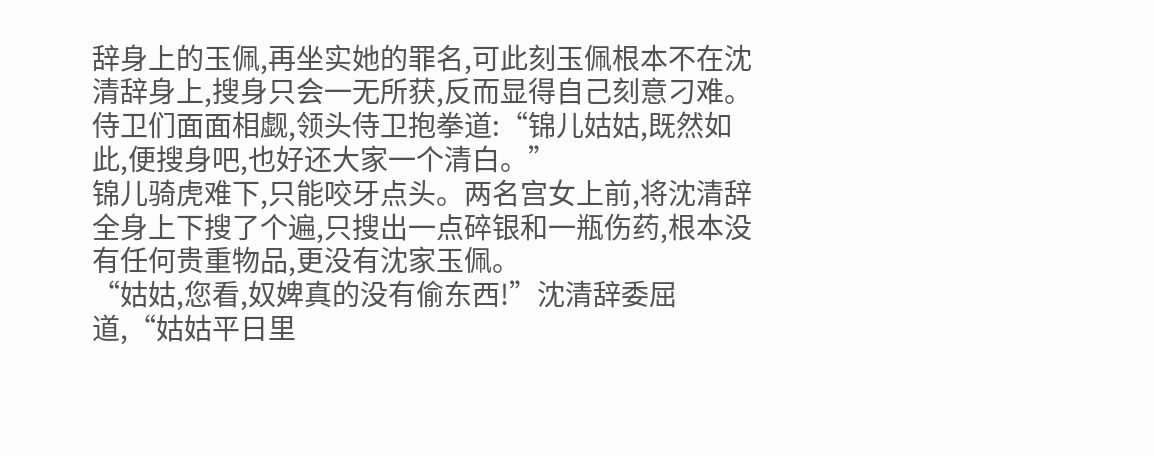辞身上的玉佩,再坐实她的罪名,可此刻玉佩根本不在沈清辞身上,搜身只会一无所获,反而显得自己刻意刁难。
侍卫们面面相觑,领头侍卫抱拳道:“锦儿姑姑,既然如此,便搜身吧,也好还大家一个清白。”
锦儿骑虎难下,只能咬牙点头。两名宫女上前,将沈清辞全身上下搜了个遍,只搜出一点碎银和一瓶伤药,根本没有任何贵重物品,更没有沈家玉佩。
“姑姑,您看,奴婢真的没有偷东西!”沈清辞委屈道,“姑姑平日里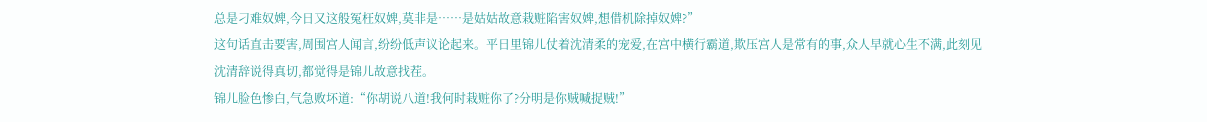总是刁难奴婢,今日又这般冤枉奴婢,莫非是……是姑姑故意栽赃陷害奴婢,想借机除掉奴婢?”
这句话直击要害,周围宫人闻言,纷纷低声议论起来。平日里锦儿仗着沈清柔的宠爱,在宫中横行霸道,欺压宫人是常有的事,众人早就心生不满,此刻见沈清辞说得真切,都觉得是锦儿故意找茬。
锦儿脸色惨白,气急败坏道:“你胡说八道!我何时栽赃你了?分明是你贼喊捉贼!”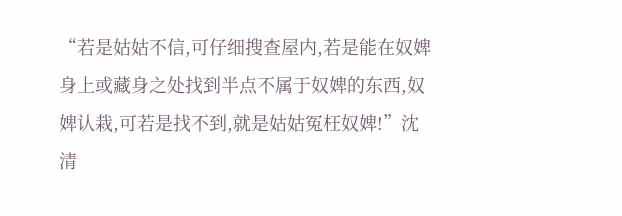“若是姑姑不信,可仔细搜查屋内,若是能在奴婢身上或藏身之处找到半点不属于奴婢的东西,奴婢认栽,可若是找不到,就是姑姑冤枉奴婢!”沈清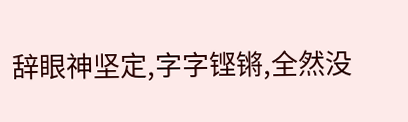辞眼神坚定,字字铿锵,全然没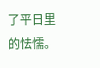了平日里的怯懦。